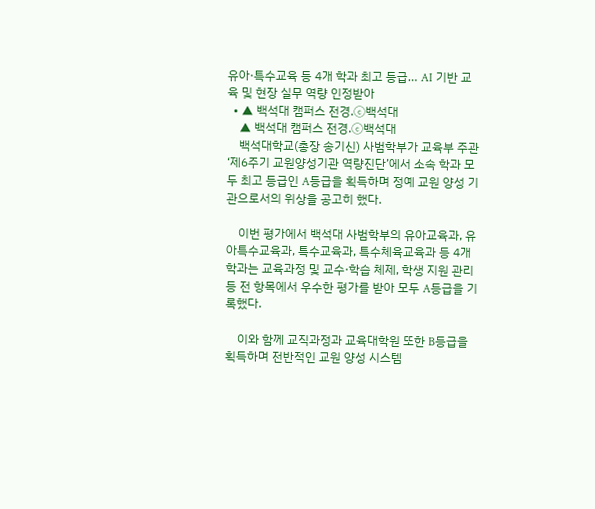유아·특수교육 등 4개 학과 최고 등급… AI 기반 교육 및 현장 실무 역량 인정받아
  • ▲ 백석대 캠퍼스 전경.ⓒ백석대
    ▲ 백석대 캠퍼스 전경.ⓒ백석대
    백석대학교(총장 송기신) 사범학부가 교육부 주관 ‘제6주기 교원양성기관 역량진단’에서 소속 학과 모두 최고 등급인 A등급을 획득하며 정예 교원 양성 기관으로서의 위상을 공고히 했다.

    이번 평가에서 백석대 사범학부의 유아교육과, 유아특수교육과, 특수교육과, 특수체육교육과 등 4개 학과는 교육과정 및 교수·학습 체제, 학생 지원 관리 등 전 항목에서 우수한 평가를 받아 모두 A등급을 기록했다.

    이와 함께 교직과정과 교육대학원 또한 B등급을 획득하며 전반적인 교원 양성 시스템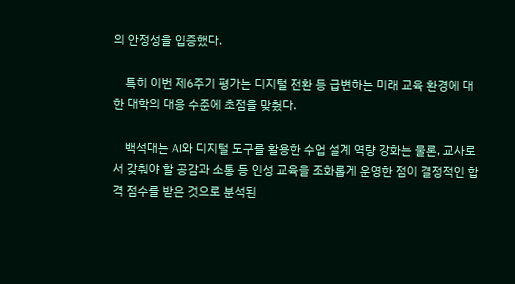의 안정성을 입증했다.

    특히 이번 제6주기 평가는 디지털 전환 등 급변하는 미래 교육 환경에 대한 대학의 대응 수준에 초점을 맞췄다.

    백석대는 AI와 디지털 도구를 활용한 수업 설계 역량 강화는 물론, 교사로서 갖춰야 할 공감과 소통 등 인성 교육을 조화롭게 운영한 점이 결정적인 합격 점수를 받은 것으로 분석된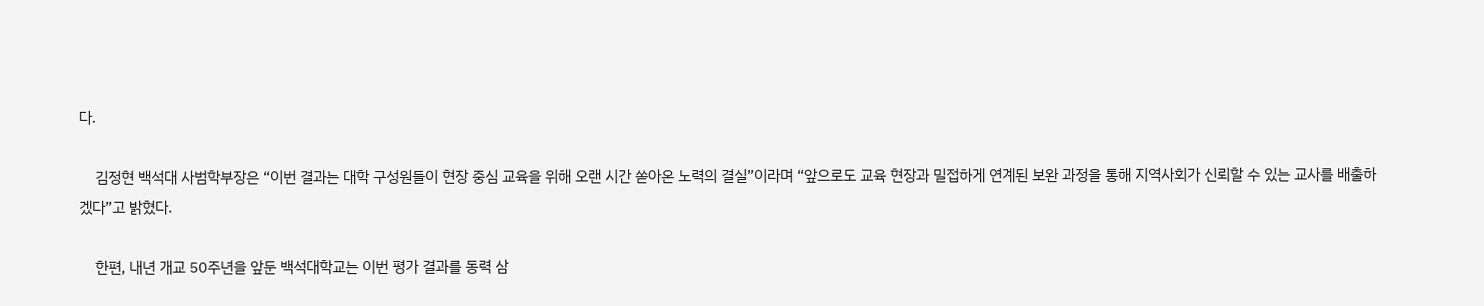다.

    김정현 백석대 사범학부장은 “이번 결과는 대학 구성원들이 현장 중심 교육을 위해 오랜 시간 쏟아온 노력의 결실”이라며 “앞으로도 교육 현장과 밀접하게 연계된 보완 과정을 통해 지역사회가 신뢰할 수 있는 교사를 배출하겠다”고 밝혔다.

    한편, 내년 개교 50주년을 앞둔 백석대학교는 이번 평가 결과를 동력 삼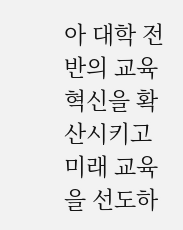아 대학 전반의 교육 혁신을 확산시키고 미래 교육을 선도하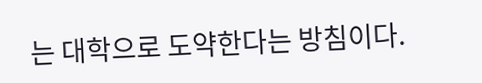는 대학으로 도약한다는 방침이다.